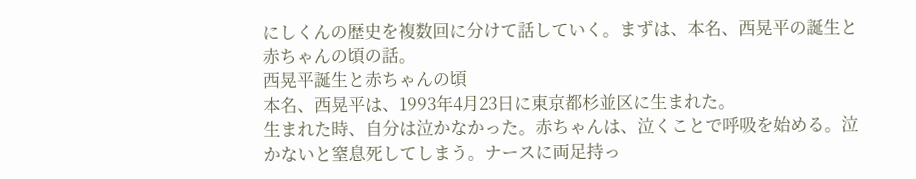にしくんの歴史を複数回に分けて話していく。まずは、本名、西晃平の誕生と赤ちゃんの頃の話。
西晃平誕生と赤ちゃんの頃
本名、西晃平は、1993年4月23日に東京都杉並区に生まれた。
生まれた時、自分は泣かなかった。赤ちゃんは、泣くことで呼吸を始める。泣かないと窒息死してしまう。ナースに両足持っ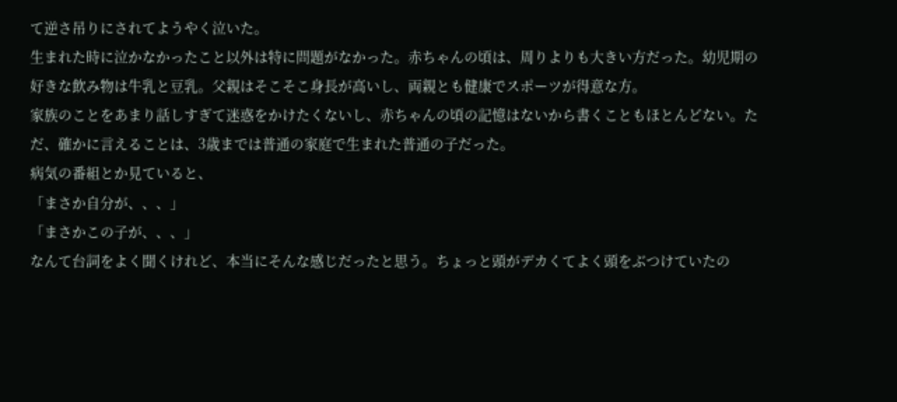て逆さ吊りにされてようやく泣いた。
生まれた時に泣かなかったこと以外は特に問題がなかった。赤ちゃんの頃は、周りよりも大きい方だった。幼児期の好きな飲み物は牛乳と豆乳。父親はそこそこ身長が高いし、両親とも健康でスポーツが得意な方。
家族のことをあまり話しすぎて迷惑をかけたくないし、赤ちゃんの頃の記憶はないから書くこともほとんどない。ただ、確かに言えることは、3歳までは普通の家庭で生まれた普通の子だった。
病気の番組とか見ていると、
「まさか自分が、、、」
「まさかこの子が、、、」
なんて台詞をよく聞くけれど、本当にそんな感じだったと思う。ちょっと頭がデカくてよく頭をぶつけていたの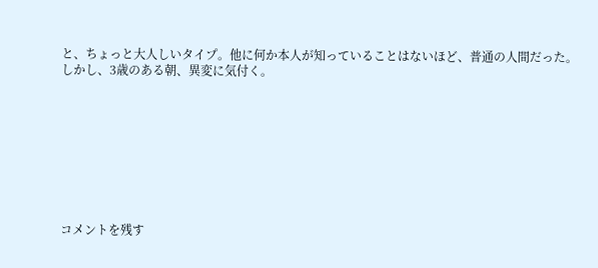と、ちょっと大人しいタイプ。他に何か本人が知っていることはないほど、普通の人間だった。
しかし、3歳のある朝、異変に気付く。









コメントを残す